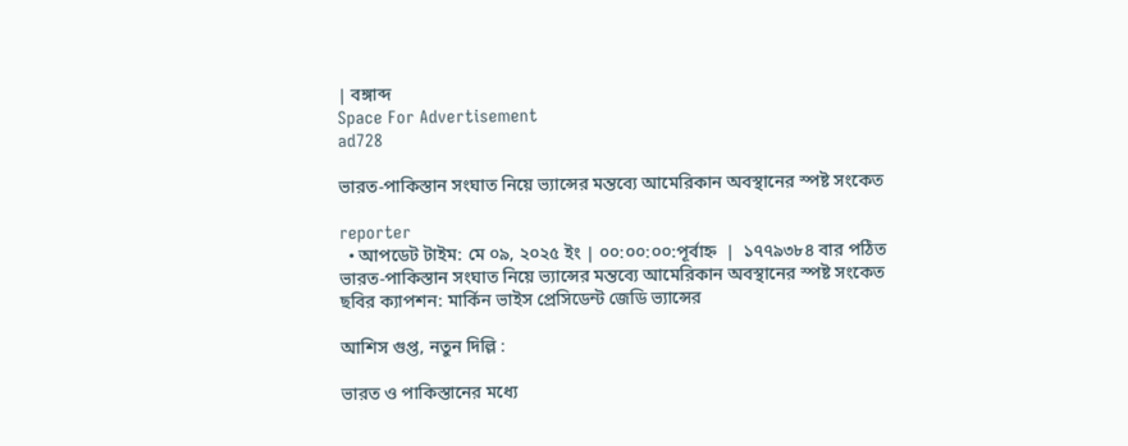| বঙ্গাব্দ
Space For Advertisement
ad728

ভারত-পাকিস্তান সংঘাত নিয়ে ভ্যান্সের মন্তব্যে আমেরিকান অবস্থানের স্পষ্ট সংকেত

reporter
  • আপডেট টাইম: মে ০৯, ২০২৫ ইং | ০০:০০:০০:পূর্বাহ্ন  |  ১৭৭৯৩৮৪ বার পঠিত
ভারত-পাকিস্তান সংঘাত নিয়ে ভ্যান্সের মন্তব্যে আমেরিকান অবস্থানের স্পষ্ট সংকেত
ছবির ক্যাপশন: মার্কিন ভাইস প্রেসিডেন্ট জেডি ভ্যান্সের

আশিস গুপ্ত, নতুন দিল্লি :

ভারত ও পাকিস্তানের মধ্যে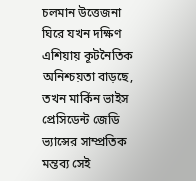চলমান উত্তেজনা ঘিরে যখন দক্ষিণ এশিয়ায় কূটনৈতিক অনিশ্চয়তা বাড়ছে, তখন মার্কিন ভাইস প্রেসিডেন্ট জেডি ভ্যান্সের সাম্প্রতিক মন্তব্য সেই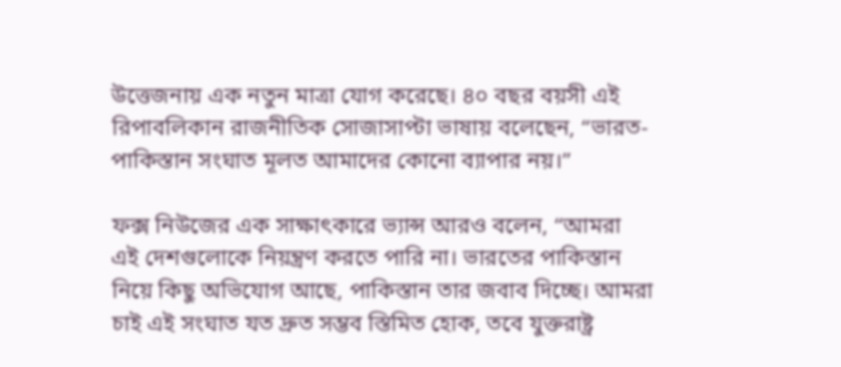উত্তেজনায় এক নতুন মাত্রা যোগ করেছে। ৪০ বছর বয়সী এই রিপাবলিকান রাজনীতিক সোজাসাপ্টা ভাষায় বলেছেন, “ভারত-পাকিস্তান সংঘাত মূলত আমাদের কোনো ব্যাপার নয়।”

ফক্স নিউজের এক সাক্ষাৎকারে ভ্যান্স আরও বলেন, “আমরা এই দেশগুলোকে নিয়ন্ত্রণ করতে পারি না। ভারতের পাকিস্তান নিয়ে কিছু অভিযোগ আছে, পাকিস্তান তার জবাব দিচ্ছে। আমরা চাই এই সংঘাত যত দ্রুত সম্ভব স্তিমিত হোক, তবে যুক্তরাষ্ট্র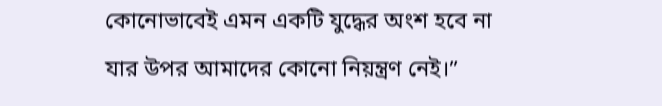কোনোভাবেই এমন একটি যুদ্ধের অংশ হবে না যার উপর আমাদের কোনো নিয়ন্ত্রণ নেই।”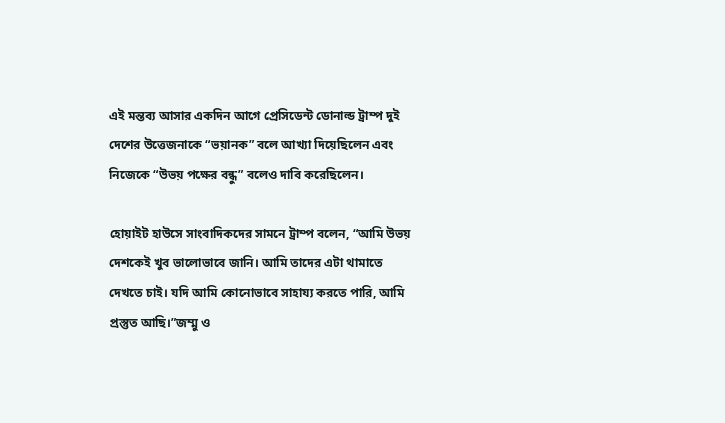এই মন্তব্য আসার একদিন আগে প্রেসিডেন্ট ডোনাল্ড ট্রাম্প দুই দেশের উত্তেজনাকে “ভয়ানক” বলে আখ্যা দিয়েছিলেন এবং নিজেকে “উভয় পক্ষের বন্ধু” বলেও দাবি করেছিলেন।

হোয়াইট হাউসে সাংবাদিকদের সামনে ট্রাম্প বলেন, “আমি উভয় দেশকেই খুব ভালোভাবে জানি। আমি তাদের এটা থামাতে দেখতে চাই। যদি আমি কোনোভাবে সাহায্য করতে পারি, আমি প্রস্তুত আছি।”জম্মু ও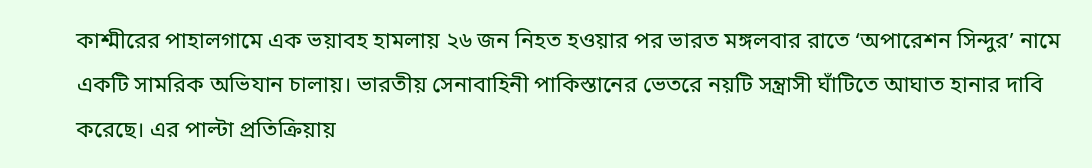কাশ্মীরের পাহালগামে এক ভয়াবহ হামলায় ২৬ জন নিহত হওয়ার পর ভারত মঙ্গলবার রাতে ‘অপারেশন সিন্দুর’ নামে একটি সামরিক অভিযান চালায়। ভারতীয় সেনাবাহিনী পাকিস্তানের ভেতরে নয়টি সন্ত্রাসী ঘাঁটিতে আঘাত হানার দাবি করেছে। এর পাল্টা প্রতিক্রিয়ায়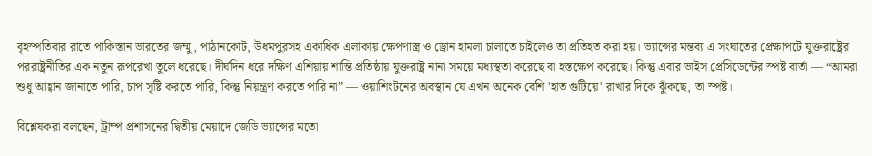বৃহস্পতিবার রাতে পাকিস্তান ভারতের জম্মু, পাঠানকোট, উধমপুরসহ একাধিক এলাকায় ক্ষেপণাস্ত্র ও ড্রোন হামলা চালাতে চাইলেও তা প্রতিহত করা হয়। ভ্যান্সের মন্তব্য এ সংঘাতের প্রেক্ষাপটে যুক্তরাষ্ট্রের পররাষ্ট্রনীতির এক নতুন রূপরেখা তুলে ধরেছে। দীর্ঘদিন ধরে দক্ষিণ এশিয়ায় শান্তি প্রতিষ্ঠায় যুক্তরাষ্ট্র নানা সময়ে মধ্যস্থতা করেছে বা হস্তক্ষেপ করেছে। কিন্তু এবার ভাইস প্রেসিডেন্টের স্পষ্ট বার্তা — “আমরা শুধু আহ্বান জানাতে পারি, চাপ সৃষ্টি করতে পারি, কিন্তু নিয়ন্ত্রণ করতে পারি না” — ওয়াশিংটনের অবস্থান যে এখন অনেক বেশি 'হাত গুটিয়ে' রাখার দিকে ঝুঁকছে, তা স্পষ্ট।

বিশ্লেষকরা বলছেন, ট্রাম্প প্রশাসনের দ্বিতীয় মেয়াদে জেডি ভ্যান্সের মতো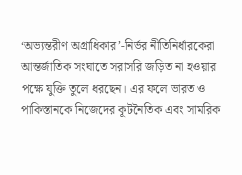‘অভ্যন্তরীণ অগ্রাধিকার’-নির্ভর নীতিনির্ধারকেরা আন্তর্জাতিক সংঘাতে সরাসরি জড়িত না হওয়ার পক্ষে যুক্তি তুলে ধরছেন। এর ফলে ভারত ও পাকিস্তানকে নিজেদের কূটনৈতিক এবং সামরিক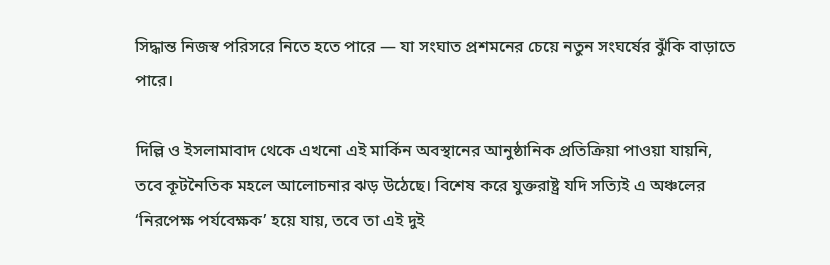সিদ্ধান্ত নিজস্ব পরিসরে নিতে হতে পারে — যা সংঘাত প্রশমনের চেয়ে নতুন সংঘর্ষের ঝুঁকি বাড়াতে পারে।

দিল্লি ও ইসলামাবাদ থেকে এখনো এই মার্কিন অবস্থানের আনুষ্ঠানিক প্রতিক্রিয়া পাওয়া যায়নি, তবে কূটনৈতিক মহলে আলোচনার ঝড় উঠেছে। বিশেষ করে যুক্তরাষ্ট্র যদি সত্যিই এ অঞ্চলের ‘নিরপেক্ষ পর্যবেক্ষক’ হয়ে যায়, তবে তা এই দুই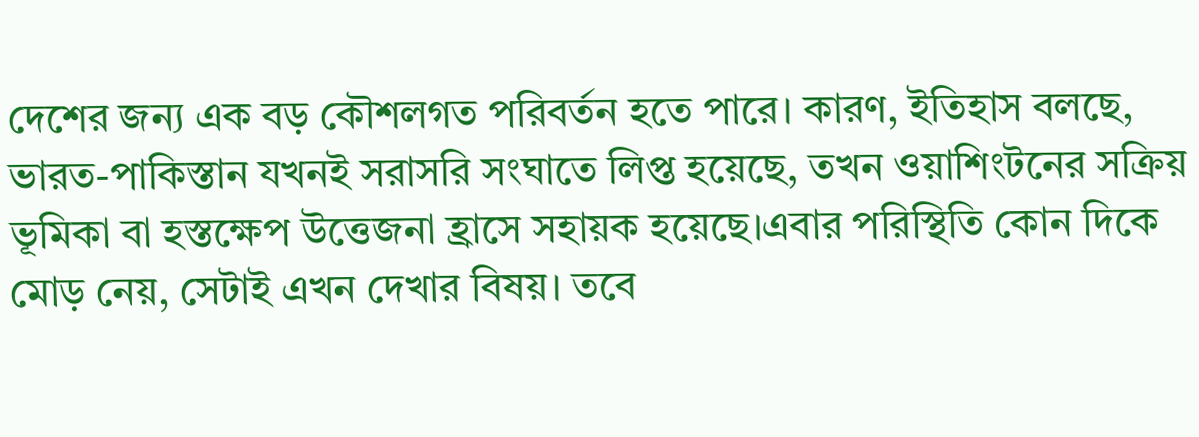দেশের জন্য এক বড় কৌশলগত পরিবর্তন হতে পারে। কারণ, ইতিহাস বলছে, ভারত-পাকিস্তান যখনই সরাসরি সংঘাতে লিপ্ত হয়েছে, তখন ওয়াশিংটনের সক্রিয় ভূমিকা বা হস্তক্ষেপ উত্তেজনা হ্রাসে সহায়ক হয়েছে।এবার পরিস্থিতি কোন দিকে মোড় নেয়, সেটাই এখন দেখার বিষয়। তবে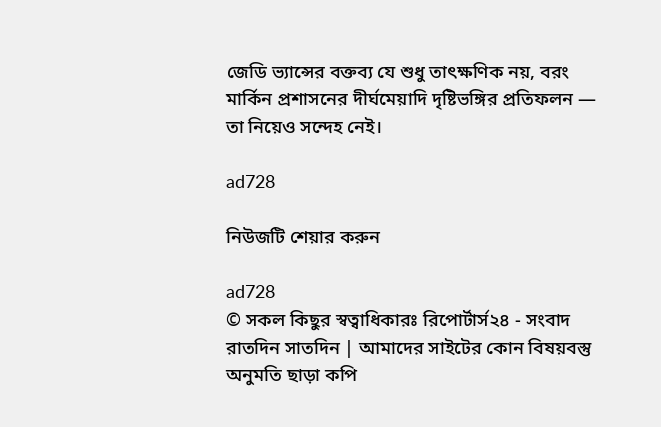জেডি ভ্যান্সের বক্তব্য যে শুধু তাৎক্ষণিক নয়, বরং মার্কিন প্রশাসনের দীর্ঘমেয়াদি দৃষ্টিভঙ্গির প্রতিফলন — তা নিয়েও সন্দেহ নেই।

ad728

নিউজটি শেয়ার করুন

ad728
© সকল কিছুর স্বত্বাধিকারঃ রিপোর্টার্স২৪ - সংবাদ রাতদিন সাতদিন | আমাদের সাইটের কোন বিষয়বস্তু অনুমতি ছাড়া কপি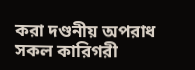করা দণ্ডনীয় অপরাধ
সকল কারিগরী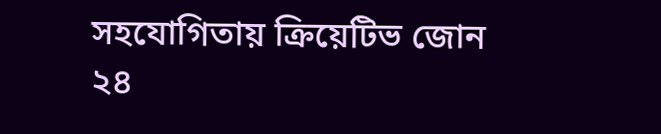সহযোগিতায় ক্রিয়েটিভ জোন ২৪